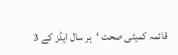قائمہ کمیٹی صحت ‘ہر سال ایڈز کے 3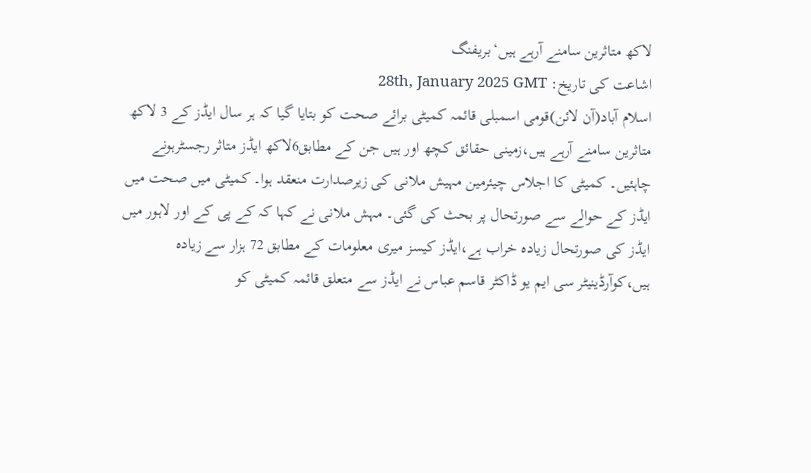لاکھ متاثرین سامنے آرہے ہیں‘بریفنگ
اشاعت کی تاریخ: 28th, January 2025 GMT
اسلام آباد(آن لائن)قومی اسمبلی قائمہ کمیٹی برائے صحت کو بتایا گیا کہ ہر سال ایڈز کے 3 لاکھ متاثرین سامنے آرہے ہیں،زمینی حقائق کچھ اور ہیں جن کے مطابق6لاکھ ایڈز متاثر رجسٹرہونے چاہئیں۔ کمیٹی کا اجلاس چیئرمین مہیش ملانی کی زیرصدارت منعقد ہوا۔ کمیٹی میں صحت میں ایڈز کے حوالے سے صورتحال پر بحث کی گئی۔ مہش ملانی نے کہا کہ کے پی کے اور لاہور میں ایڈز کی صورتحال زیادہ خراب ہے،ایڈز کیسز میری معلومات کے مطابق 72 ہزار سے زیادہ ہیں،کوآرڈینیٹر سی ایم یو ڈاکٹر قاسم عباس نے ایڈز سے متعلق قائمہ کمیٹی کو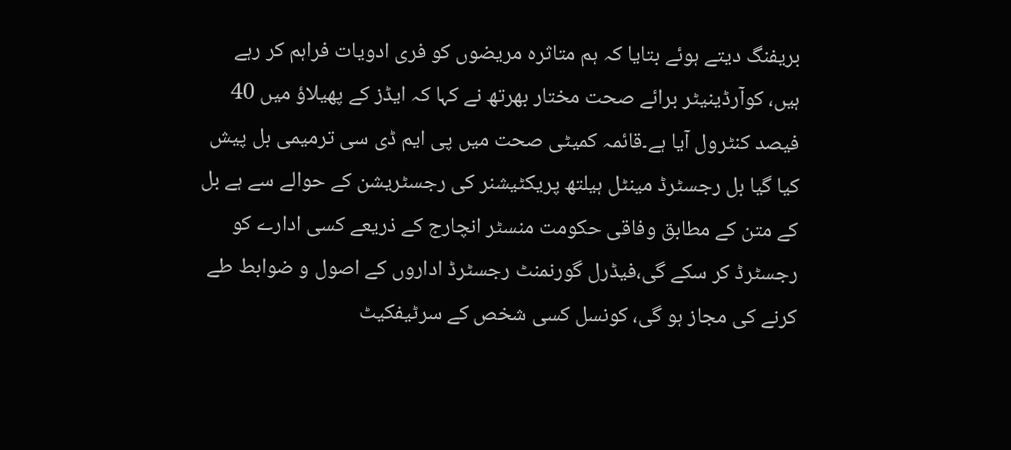بریفنگ دیتے ہوئے بتایا کہ ہم متاثرہ مریضوں کو فری ادویات فراہم کر رہے ہیں، کوآرڈینیٹر برائے صحت مختار بھرتھ نے کہا کہ ایڈز کے پھیلاؤ میں 40 فیصد کنٹرول آیا ہے۔قائمہ کمیٹی صحت میں پی ایم ڈی سی ترمیمی بل پیش کیا گیا بل رجسٹرڈ مینٹل ہیلتھ پریکٹیشنر کی رجسٹریشن کے حوالے سے ہے بل کے متن کے مطابق وفاقی حکومت منسٹر انچارج کے ذریعے کسی ادارے کو رجسٹرڈ کر سکے گی،فیڈرل گورنمنٹ رجسٹرڈ اداروں کے اصول و ضوابط طے کرنے کی مجاز ہو گی، کونسل کسی شخص کے سرٹیفکیٹ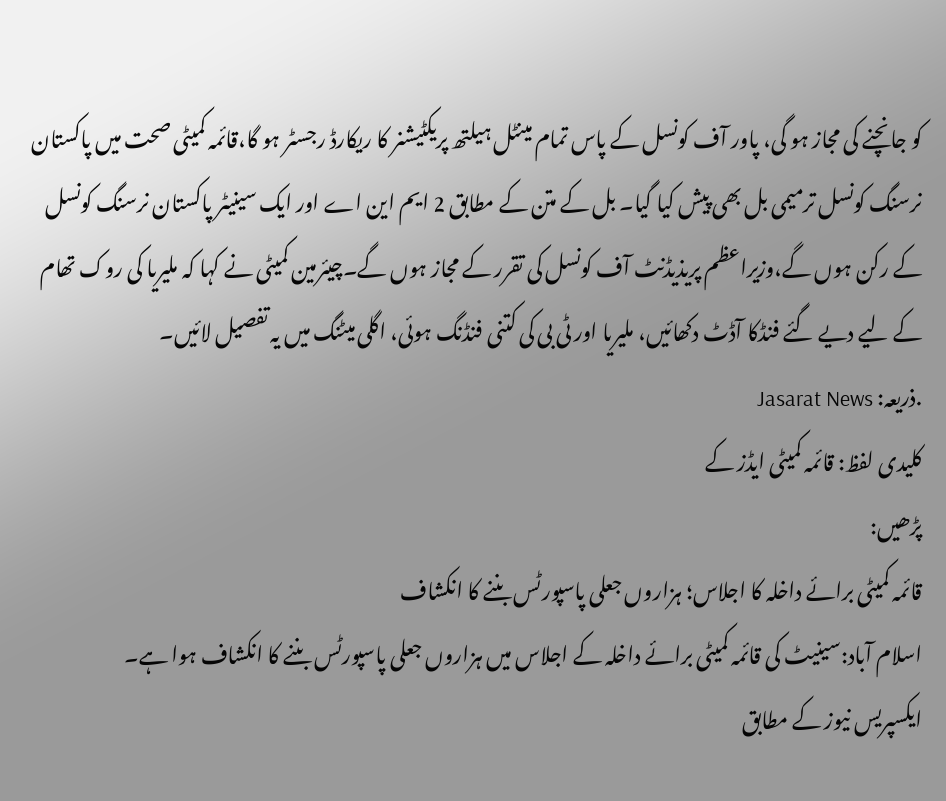کو جانچنے کی مجاز ہو گی، پاور آف کونسل کے پاس تمام مینٹل ہیلتھ پریکٹیشنر کا ریکارڈ رجسٹر ہو گا،قائمہ کمیٹی صحت میں پاکستان نرسنگ کونسل ترمیمی بل بھی پیش کیا گیا۔ بل کے متن کے مطابق 2 ایم این اے اور ایک سینیٹر پاکستان نرسنگ کونسل کے رکن ہوں گے،وزیراعظم پریذیڈنٹ آف کونسل کی تقرر کے مجاز ہوں گے۔چیئرمین کمیٹی نے کہا کہ ملیریا کی روک تھام کے لیے دیے گئے فنڈکا آڈٹ دکھائیں، ملیریا اور ٹی بی کی کتنی فنڈنگ ہوئی، اگلی میٹنگ میں یہ تفصیل لائیں۔
.ذریعہ: Jasarat News
کلیدی لفظ: قائمہ کمیٹی ایڈز کے
پڑھیں:
قائمہ کمیٹی برائے داخلہ کا اجلاس؛ ہزاروں جعلی پاسپورٹس بننے کا انکشاف
اسلام آباد:سینیٹ کی قائمہ کمیٹی برائے داخلہ کے اجلاس میں ہزاروں جعلی پاسپورٹس بننے کا انکشاف ہوا ہے۔
ایکسپریس نیوز کے مطابق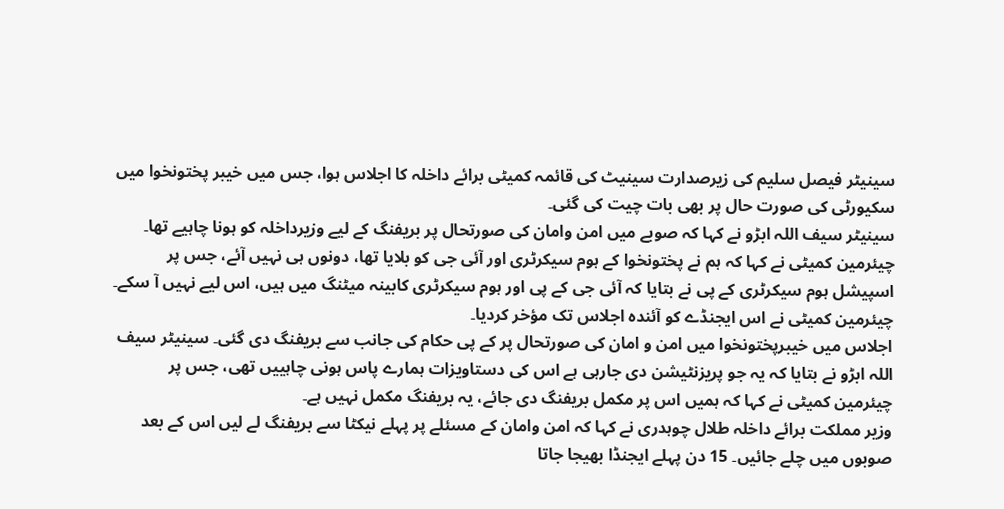سینیٹر فیصل سلیم کی زیرصدارت سینیٹ کی قائمہ کمیٹی برائے داخلہ کا اجلاس ہوا، جس میں خیبر پختونخوا میں سکیورٹی کی صورت حال پر بھی بات چیت کی گئی۔
سینیٹر سیف اللہ ابڑو نے کہا کہ صوبے میں امن وامان کی صورتحال پر بریفنگ کے لیے وزیرداخلہ کو ہونا چاہیے تھا۔ چیئرمین کمیٹی نے کہا کہ ہم نے پختونخوا کے ہوم سیکرٹری اور آئی جی کو بلایا تھا، دونوں ہی نہیں آئے، جس پر اسپیشل ہوم سیکرٹری کے پی نے بتایا کہ آئی جی کے پی اور ہوم سیکرٹری کابینہ میٹنگ میں ہیں، اس لیے نہیں آ سکے۔ چیئرمین کمیٹی نے اس ایجنڈے کو آئندہ اجلاس تک مؤخر کردیا۔
اجلاس میں خیبرپختونخوا میں امن و امان کی صورتحال پر کے پی حکام کی جانب سے بریفنگ دی گئی۔ سینیٹر سیف اللہ ابڑو نے بتایا کہ یہ جو پریزنٹیشن دی جارہی ہے اس کی دستاویزات ہمارے پاس ہونی چاہییں تھی، جس پر چیئرمین کمیٹی نے کہا کہ ہمیں اس پر مکمل بریفنگ دی جائے، یہ بریفنگ مکمل نہیں ہے۔
وزیر مملکت برائے داخلہ طلال چوہدری نے کہا کہ امن وامان کے مسئلے پر پہلے نیکٹا سے بریفنگ لے لیں اس کے بعد صوبوں میں چلے جائیں۔ 15 دن پہلے ایجنڈا بھیجا جاتا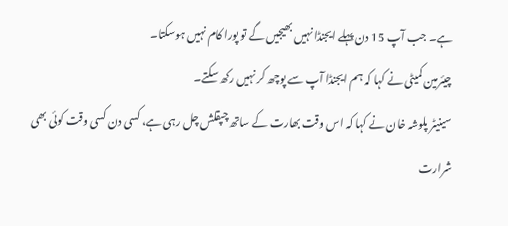ہے۔ جب آپ 15 دن پہلے ایجنڈا نہیں بھیجیں گے تو پورا کام نہیں ہوسکتا۔
چیئرمین کمیٹی نے کہا کہ ہم ایجنڈا آپ سے پوچھ کر نہیں رکھ سکتے۔
سینیٹر پلوشہ خان نے کہا کہ اس وقت بھارت کے ساتھ چپقلش چل رہی ہے، کسی دن کسی وقت کوئی بھی شرارت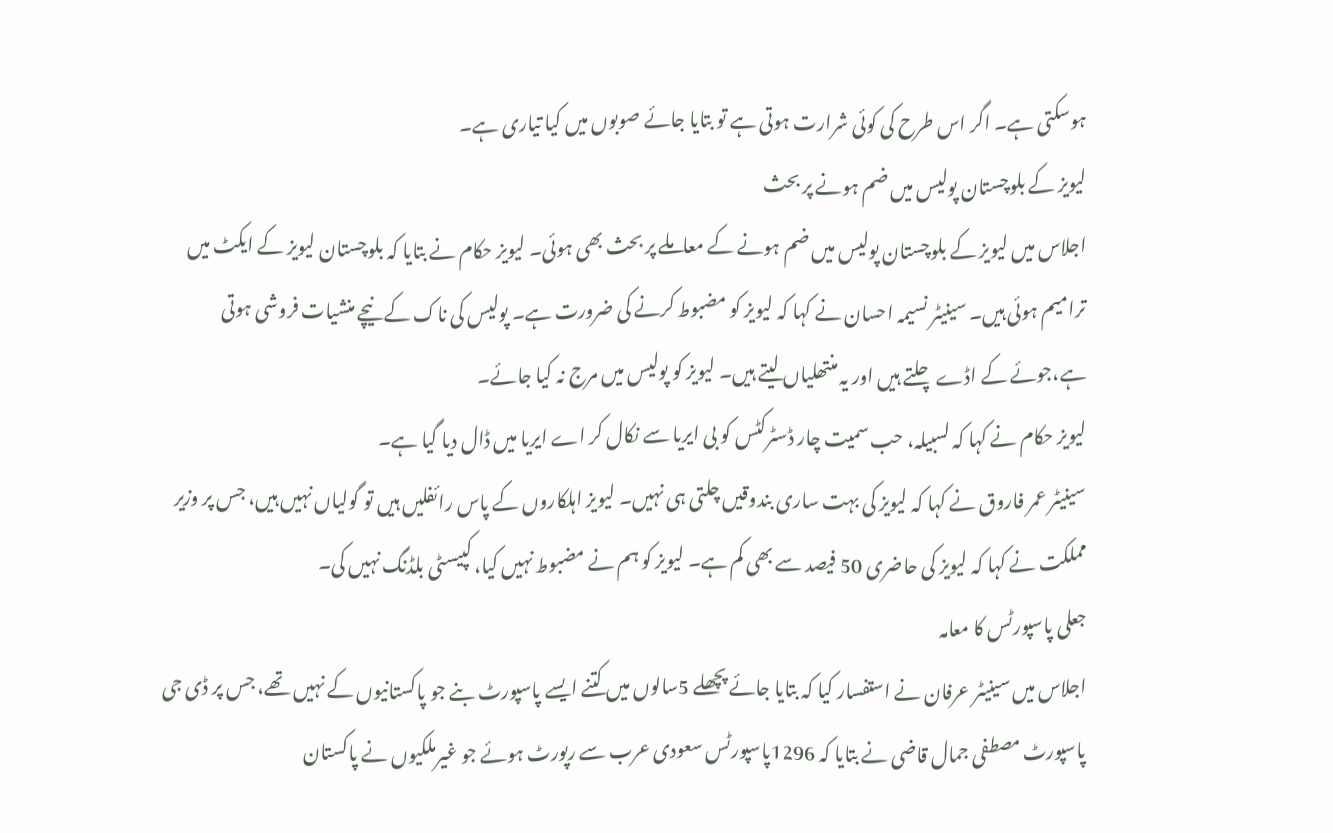ہوسکتی ہے۔ اگر اس طرح کی کوئی شرارت ہوتی ہے تو بتایا جائے صوبوں میں کیا تیاری ہے۔
لیویز کے بلوچستان پولیس میں ضم ہونے پر بحث
اجلاس میں لیویز کے بلوچستان پولیس میں ضم ہونے کے معاملے پر بحث بھی ہوئی۔ لیویز حکام نے بتایا کہ بلوچستان لیویز کے ایکٹ میں ترامیم ہوئی ہیں۔ سینیٹر نسیمہ احسان نے کہا کہ لیویز کو مضبوط کرنے کی ضرورت ہے۔ پولیس کی ناک کے نیچے منشیات فروشی ہوتی ہے،جوئے کے اڈے چلتے ہیں اور یہ منتھلیاں لیتے ہیں۔ لیویز کو پولیس میں مرج نہ کیا جائے۔
لیویز حکام نے کہا کہ لسبیلہ، حب سمیت چار ڈسٹرکٹس کو بی ایریا سے نکال کر اے ایریا میں ڈال دیا گیا ہے۔
سینیٹر عمر فاروق نے کہا کہ لیویز کی بہت ساری بندوقیں چلتی ہی نہیں۔ لیویز اہلکاروں کے پاس رائفلیں ہیں تو گولیاں نہیں ہیں، جس پر وزیر مملکت نے کہا کہ لیویز کی حاضری 50 فیصد سے بھی کم ہے۔ لیویز کو ہم نے مضبوط نہیں کیا، کپیسٹی بلڈنگ نہیں کی۔
جعلی پاسپورٹس کا معامہ
اجلاس میں سینیٹر عرفان نے استفسار کیا کہ بتایا جائے پچھلے 5سالوں میں کتنے ایسے پاسپورٹ بنے جو پاکستانیوں کے نہیں تھے، جس پر ڈی جی پاسپورٹ مصطفی جمال قاضی نے بتایا کہ 1296پاسپورٹس سعودی عرب سے رپورٹ ہوئے جو غیرملکیوں نے پاکستان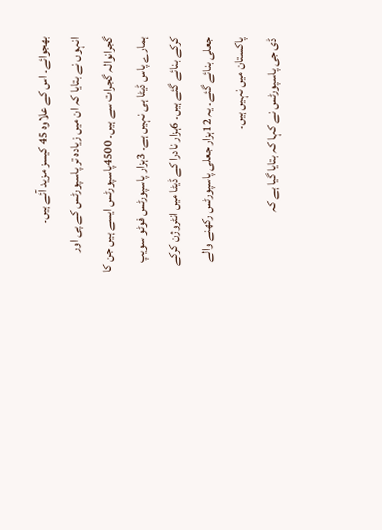بھجوائے۔ اس کے علاوہ 45 کیسز مزید آئے ہیں۔
انہوں نے بتایا کہ ان میں زیادہ تر پاسپورٹس کے پی اور گجرانوالہ گجرات سے ہیں۔ 4500پاسپورٹس ایسے ہیں جن کا ہمارے پاس ڈیٹا ہی نہیں ہے۔ 3ہزار پاسپورٹس فوٹو سویپ کرکے بنائے گئے ہیں۔ 6ہزار نادرا کے ڈیٹا میں انٹروژن کرکے جعلی بنائے گئے۔ یہ 12ہزار جعلی پاسپورٹس رکھنے والے پاکستان میں نہیں ہیں۔
ڈی جی پاسپورٹس نے کہا کہ بتایا گیا ہے کہ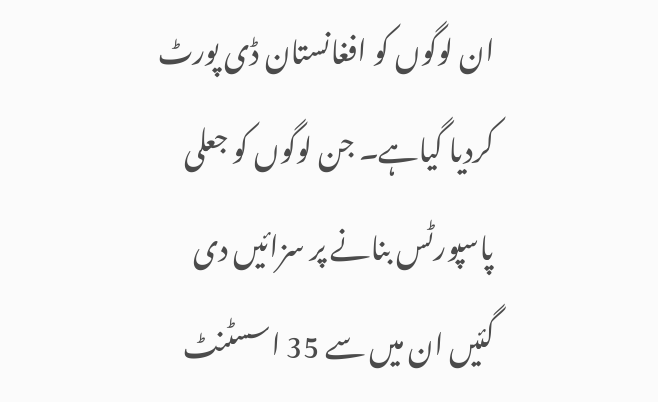ان لوگوں کو افغانستان ڈی پورٹ کردیا گیاہے۔ جن لوگوں کو جعلی پاسپورٹس بنانے پر سزائیں دی گئیں ان میں سے 35 اسسٹنٹ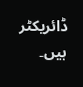ڈائریکٹر ہیں۔